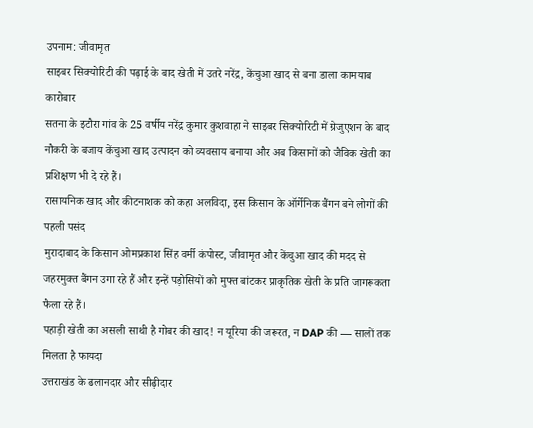उपनाम: जीवामृत
साइबर सिक्योरिटी की पढ़ाई के बाद खेती में उतरे नरेंद्र, केंचुआ खाद से बना डाला कामयाब कारोबार
सतना के इटौरा गांव के 25 वर्षीय नरेंद्र कुमार कुशवाहा ने साइबर सिक्योरिटी में ग्रेजुएशन के बाद नौकरी के बजाय केंचुआ खाद उत्पादन को व्यवसाय बनाया और अब किसानों को जैविक खेती का प्रशिक्षण भी दे रहे हैं।
रासायनिक खाद और कीटनाशक को कहा अलविदा, इस किसान के ऑर्गेनिक बैंगन बने लोगों की पहली पसंद
मुरादाबाद के किसान ओमप्रकाश सिंह वर्मी कंपोस्ट, जीवामृत और केंचुआ खाद की मदद से जहरमुक्त बैंगन उगा रहे हैं और इन्हें पड़ोसियों को मुफ्त बांटकर प्राकृतिक खेती के प्रति जागरूकता फैला रहे हैं।
पहाड़ी खेती का असली साथी है गोबर की खाद! न यूरिया की जरूरत, न DAP की — सालों तक मिलता है फायदा
उत्तराखंड के ढलानदार और सीढ़ीदार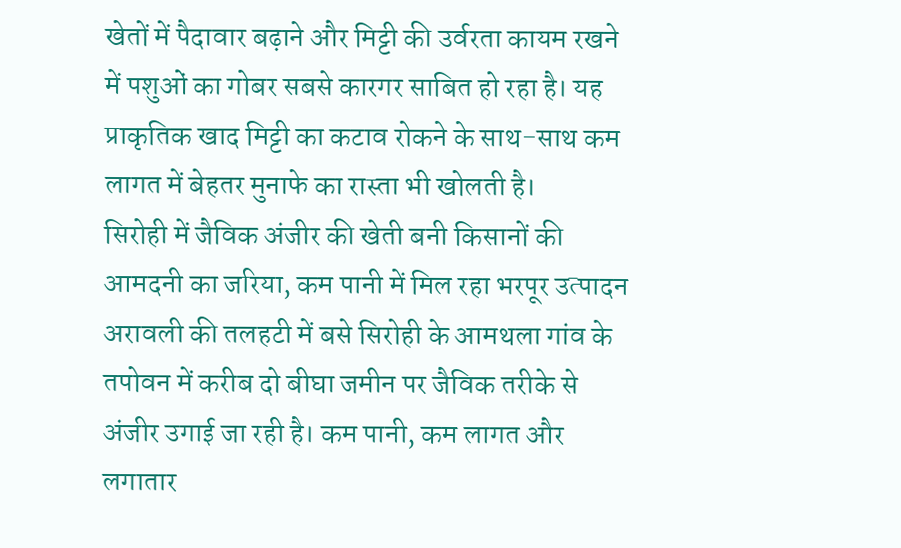खेतों में पैदावार बढ़ाने और मिट्टी की उर्वरता कायम रखने में पशुओं का गोबर सबसे कारगर साबित हो रहा है। यह प्राकृतिक खाद मिट्टी का कटाव रोकने के साथ-साथ कम लागत में बेहतर मुनाफे का रास्ता भी खोलती है।
सिरोही में जैविक अंजीर की खेती बनी किसानों की आमदनी का जरिया, कम पानी में मिल रहा भरपूर उत्पादन
अरावली की तलहटी में बसे सिरोही के आमथला गांव के तपोवन में करीब दो बीघा जमीन पर जैविक तरीके से अंजीर उगाई जा रही है। कम पानी, कम लागत और लगातार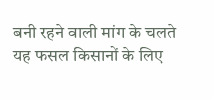बनी रहने वाली मांग के चलते यह फसल किसानों के लिए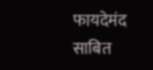फायदेमंद साबित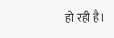हो रही है।